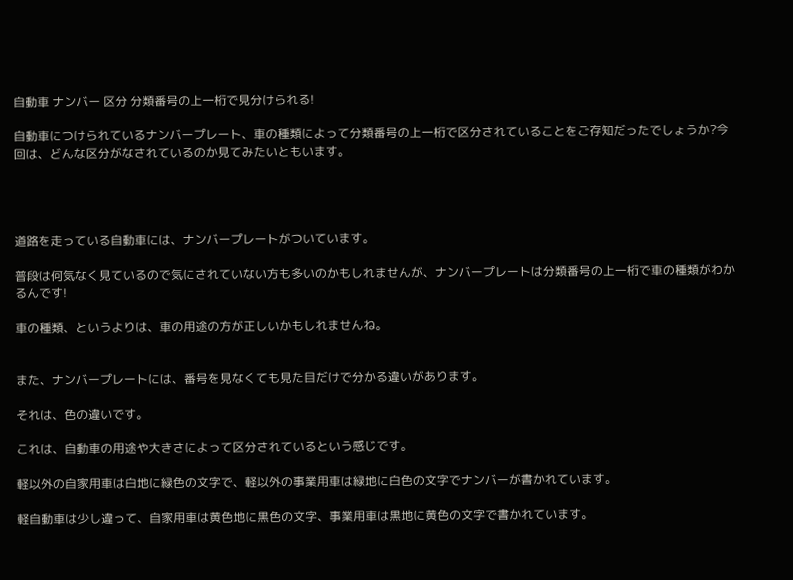自動車 ナンバー 区分 分類番号の上一桁で見分けられる!

自動車につけられているナンバープレート、車の種類によって分類番号の上一桁で区分されていることをご存知だったでしょうか?今回は、どんな区分がなされているのか見てみたいともいます。




道路を走っている自動車には、ナンバープレートがついています。

普段は何気なく見ているので気にされていない方も多いのかもしれませんが、ナンバープレートは分類番号の上一桁で車の種類がわかるんです!

車の種類、というよりは、車の用途の方が正しいかもしれませんね。


また、ナンバープレートには、番号を見なくても見た目だけで分かる違いがあります。

それは、色の違いです。

これは、自動車の用途や大きさによって区分されているという感じです。

軽以外の自家用車は白地に緑色の文字で、軽以外の事業用車は緑地に白色の文字でナンバーが書かれています。

軽自動車は少し違って、自家用車は黄色地に黒色の文字、事業用車は黒地に黄色の文字で書かれています。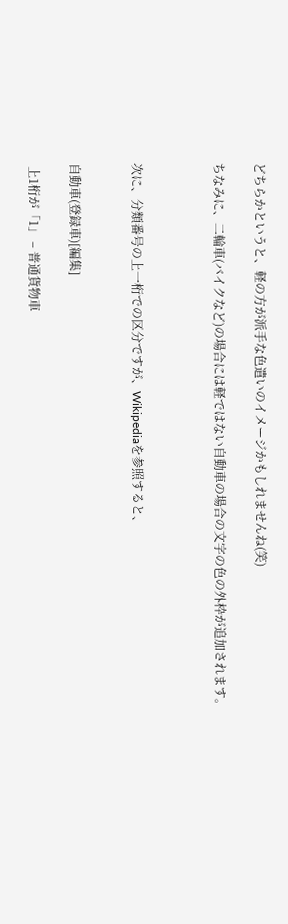どちらかというと、軽の方が派手な色遣いのイメージかもしれませんね(笑)

ちなみに、二輪車(バイクなど)の場合には軽ではない自動車の場合の文字の色の外枠が追加されます。



次に、分類番号の上一桁での区分ですが、Wikipediaを参照すると、


自動車(登録車)[編集]

 上1桁が「1」 – 普通貨物車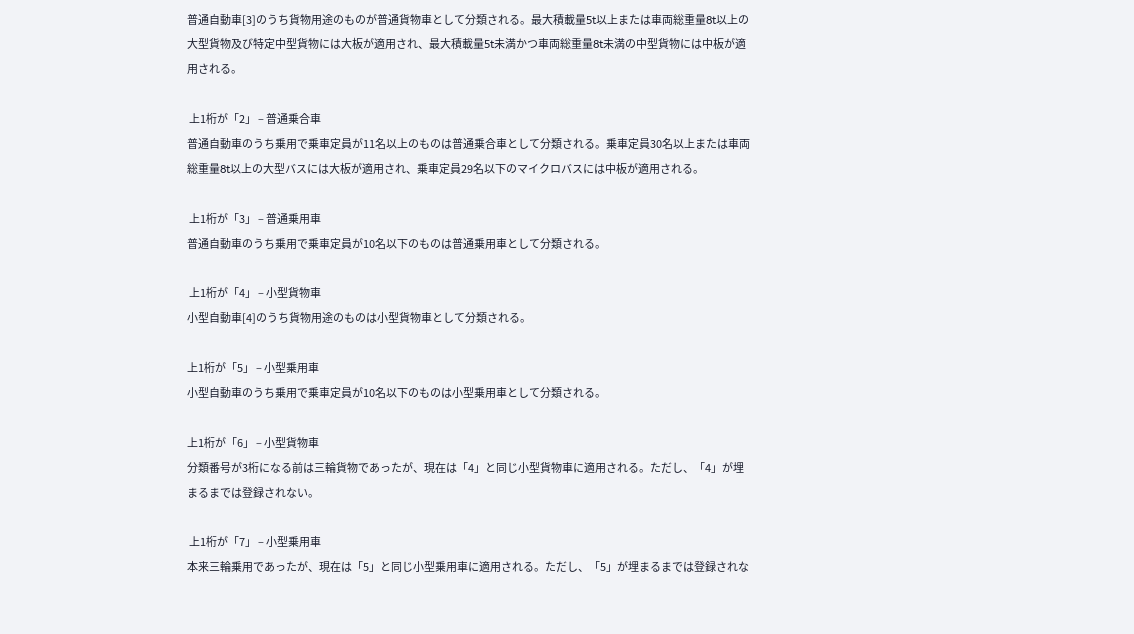普通自動車[3]のうち貨物用途のものが普通貨物車として分類される。最大積載量5t以上または車両総重量8t以上の大型貨物及び特定中型貨物には大板が適用され、最大積載量5t未満かつ車両総重量8t未満の中型貨物には中板が適用される。

 上1桁が「2」 – 普通乗合車
普通自動車のうち乗用で乗車定員が11名以上のものは普通乗合車として分類される。乗車定員30名以上または車両総重量8t以上の大型バスには大板が適用され、乗車定員29名以下のマイクロバスには中板が適用される。

 上1桁が「3」 – 普通乗用車
普通自動車のうち乗用で乗車定員が10名以下のものは普通乗用車として分類される。

 上1桁が「4」 – 小型貨物車
小型自動車[4]のうち貨物用途のものは小型貨物車として分類される。

上1桁が「5」 – 小型乗用車
小型自動車のうち乗用で乗車定員が10名以下のものは小型乗用車として分類される。

上1桁が「6」 – 小型貨物車
分類番号が3桁になる前は三輪貨物であったが、現在は「4」と同じ小型貨物車に適用される。ただし、「4」が埋まるまでは登録されない。

 上1桁が「7」 – 小型乗用車
本来三輪乗用であったが、現在は「5」と同じ小型乗用車に適用される。ただし、「5」が埋まるまでは登録されな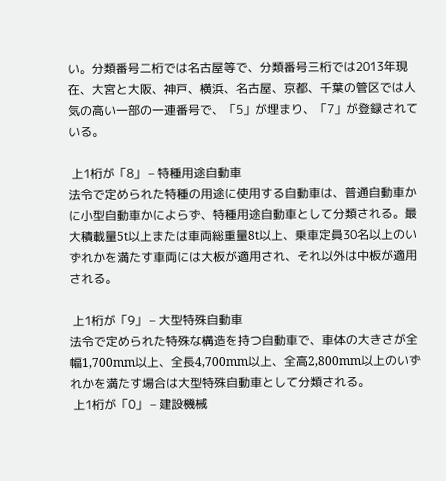い。分類番号二桁では名古屋等で、分類番号三桁では2013年現在、大宮と大阪、神戸、横浜、名古屋、京都、千葉の管区では人気の高い一部の一連番号で、「5」が埋まり、「7」が登録されている。

 上1桁が「8」 – 特種用途自動車
法令で定められた特種の用途に使用する自動車は、普通自動車かに小型自動車かによらず、特種用途自動車として分類される。最大積載量5t以上または車両総重量8t以上、乗車定員30名以上のいずれかを満たす車両には大板が適用され、それ以外は中板が適用される。

 上1桁が「9」 – 大型特殊自動車
法令で定められた特殊な構造を持つ自動車で、車体の大きさが全幅1,700mm以上、全長4,700mm以上、全高2,800mm以上のいずれかを満たす場合は大型特殊自動車として分類される。
 上1桁が「0」 – 建設機械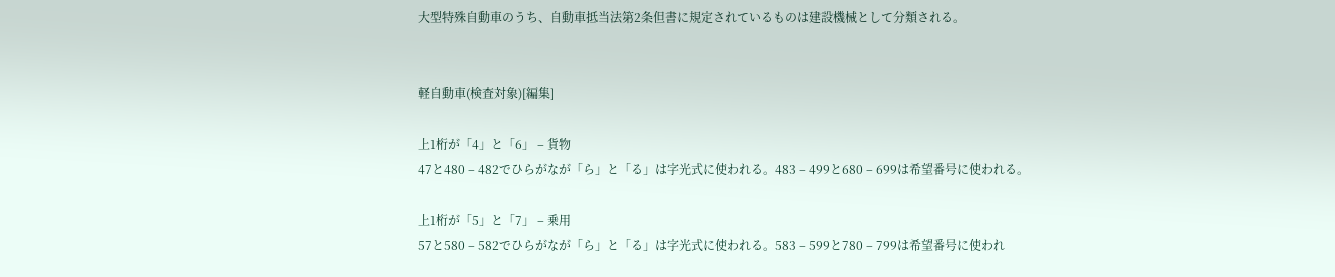大型特殊自動車のうち、自動車抵当法第2条但書に規定されているものは建設機械として分類される。


軽自動車(検査対象)[編集]

上1桁が「4」と「6」 – 貨物
47と480 – 482でひらがなが「ら」と「る」は字光式に使われる。483 – 499と680 – 699は希望番号に使われる。

上1桁が「5」と「7」 – 乗用
57と580 – 582でひらがなが「ら」と「る」は字光式に使われる。583 – 599と780 – 799は希望番号に使われ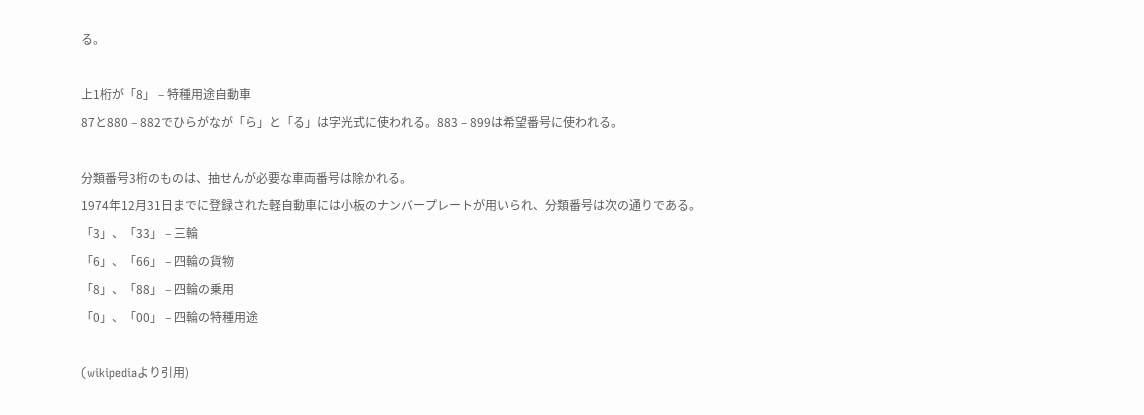る。

上1桁が「8」 – 特種用途自動車
87と880 – 882でひらがなが「ら」と「る」は字光式に使われる。883 – 899は希望番号に使われる。

分類番号3桁のものは、抽せんが必要な車両番号は除かれる。
1974年12月31日までに登録された軽自動車には小板のナンバープレートが用いられ、分類番号は次の通りである。
「3」、「33」 – 三輪
「6」、「66」 – 四輪の貨物
「8」、「88」 – 四輪の乗用
「0」、「00」 – 四輪の特種用途

(wikipediaより引用)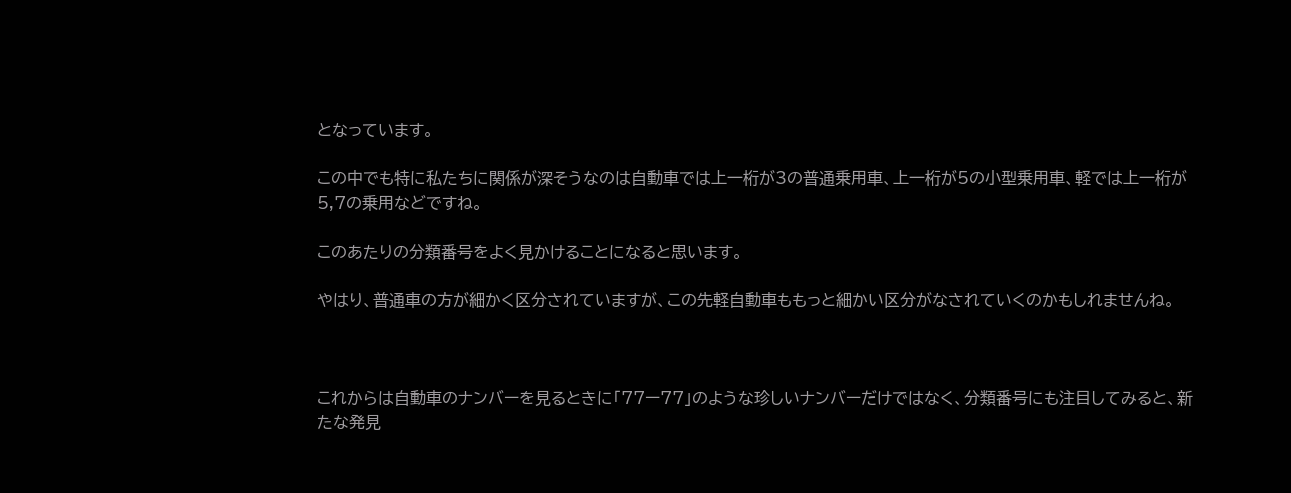となっています。

この中でも特に私たちに関係が深そうなのは自動車では上一桁が3の普通乗用車、上一桁が5の小型乗用車、軽では上一桁が5,7の乗用などですね。

このあたりの分類番号をよく見かけることになると思います。

やはり、普通車の方が細かく区分されていますが、この先軽自動車ももっと細かい区分がなされていくのかもしれませんね。



これからは自動車のナンバーを見るときに「77ー77」のような珍しいナンバーだけではなく、分類番号にも注目してみると、新たな発見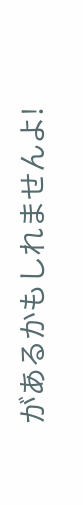があるかもしれませんよ!